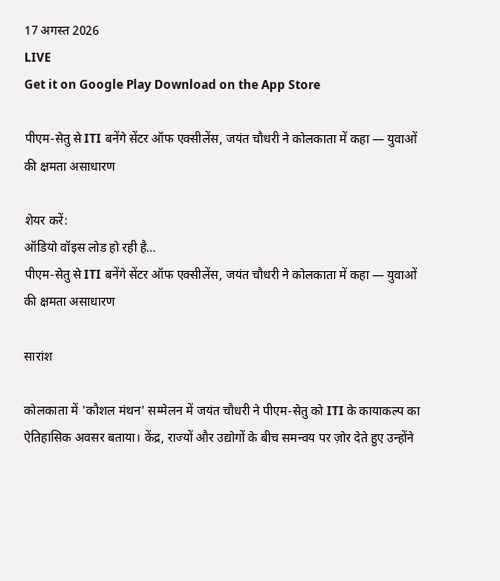17 अगस्त 2026
LIVE
Get it on Google Play Download on the App Store

पीएम-सेतु से ITI बनेंगे सेंटर ऑफ एक्सीलेंस, जयंत चौधरी ने कोलकाता में कहा — युवाओं की क्षमता असाधारण

शेयर करें:
ऑडियो वॉइस लोड हो रही है…
पीएम-सेतु से ITI बनेंगे सेंटर ऑफ एक्सीलेंस, जयंत चौधरी ने कोलकाता में कहा — युवाओं की क्षमता असाधारण

सारांश

कोलकाता में 'कौशल मंथन' सम्मेलन में जयंत चौधरी ने पीएम-सेतु को ITI के कायाकल्प का ऐतिहासिक अवसर बताया। केंद्र, राज्यों और उद्योगों के बीच समन्वय पर ज़ोर देते हुए उन्होंने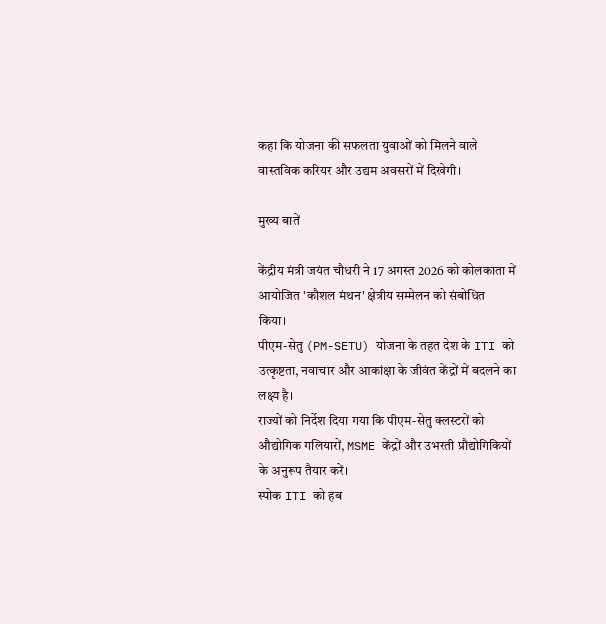कहा कि योजना की सफलता युवाओं को मिलने वाले वास्तविक करियर और उद्यम अवसरों में दिखेगी।

मुख्य बातें

केंद्रीय मंत्री जयंत चौधरी ने 17 अगस्त 2026 को कोलकाता में आयोजित 'कौशल मंथन' क्षेत्रीय सम्मेलन को संबोधित किया।
पीएम-सेतु (PM-SETU) योजना के तहत देश के ITI को उत्कृष्टता, नवाचार और आकांक्षा के जीवंत केंद्रों में बदलने का लक्ष्य है।
राज्यों को निर्देश दिया गया कि पीएम-सेतु क्लस्टरों को औद्योगिक गलियारों, MSME केंद्रों और उभरती प्रौद्योगिकियों के अनुरूप तैयार करें।
स्पोक ITI को हब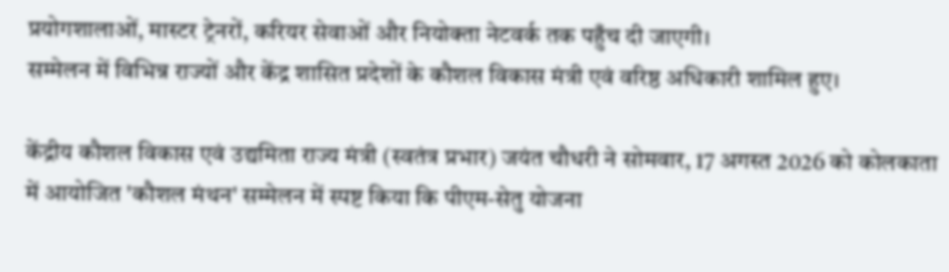प्रयोगशालाओं, मास्टर ट्रेनरों, करियर सेवाओं और नियोक्ता नेटवर्क तक पहुँच दी जाएगी।
सम्मेलन में विभिन्न राज्यों और केंद्र शासित प्रदेशों के कौशल विकास मंत्री एवं वरिष्ठ अधिकारी शामिल हुए।

केंद्रीय कौशल विकास एवं उद्यमिता राज्य मंत्री (स्वतंत्र प्रभार) जयंत चौधरी ने सोमवार, 17 अगस्त 2026 को कोलकाता में आयोजित 'कौशल मंथन' सम्मेलन में स्पष्ट किया कि पीएम-सेतु योजना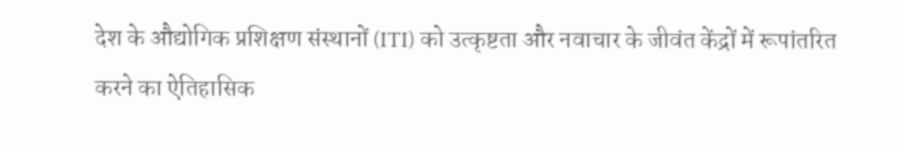देश के औद्योगिक प्रशिक्षण संस्थानों (ITI) को उत्कृष्टता और नवाचार के जीवंत केंद्रों में रूपांतरित करने का ऐतिहासिक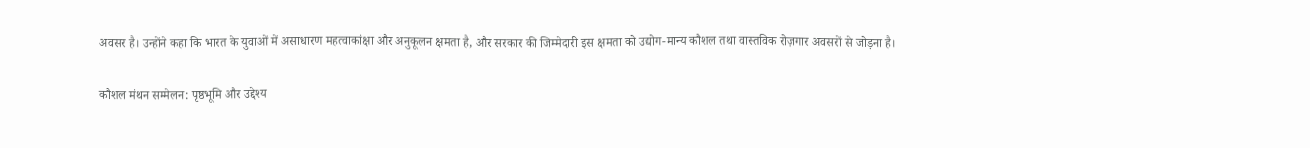अवसर है। उन्होंने कहा कि भारत के युवाओं में असाधारण महत्वाकांक्षा और अनुकूलन क्षमता है, और सरकार की जिम्मेदारी इस क्षमता को उद्योग-मान्य कौशल तथा वास्तविक रोज़गार अवसरों से जोड़ना है।

कौशल मंथन सम्मेलन: पृष्ठभूमि और उद्देश्य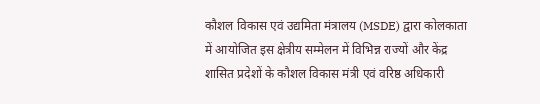कौशल विकास एवं उद्यमिता मंत्रालय (MSDE) द्वारा कोलकाता में आयोजित इस क्षेत्रीय सम्मेलन में विभिन्न राज्यों और केंद्र शासित प्रदेशों के कौशल विकास मंत्री एवं वरिष्ठ अधिकारी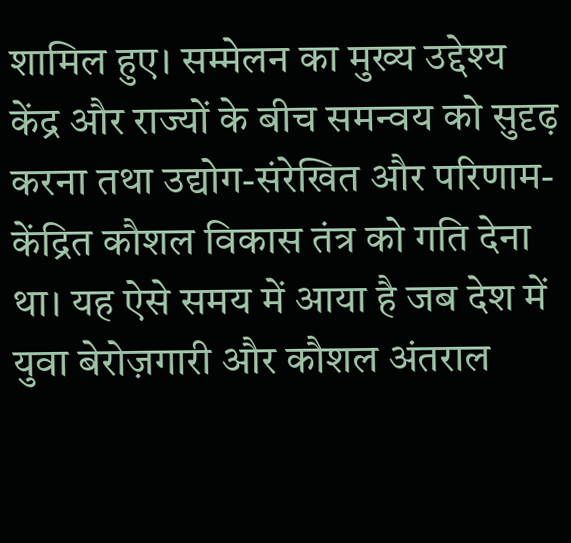शामिल हुए। सम्मेलन का मुख्य उद्देश्य केंद्र और राज्यों के बीच समन्वय को सुदृढ़ करना तथा उद्योग-संरेखित और परिणाम-केंद्रित कौशल विकास तंत्र को गति देना था। यह ऐसे समय में आया है जब देश में युवा बेरोज़गारी और कौशल अंतराल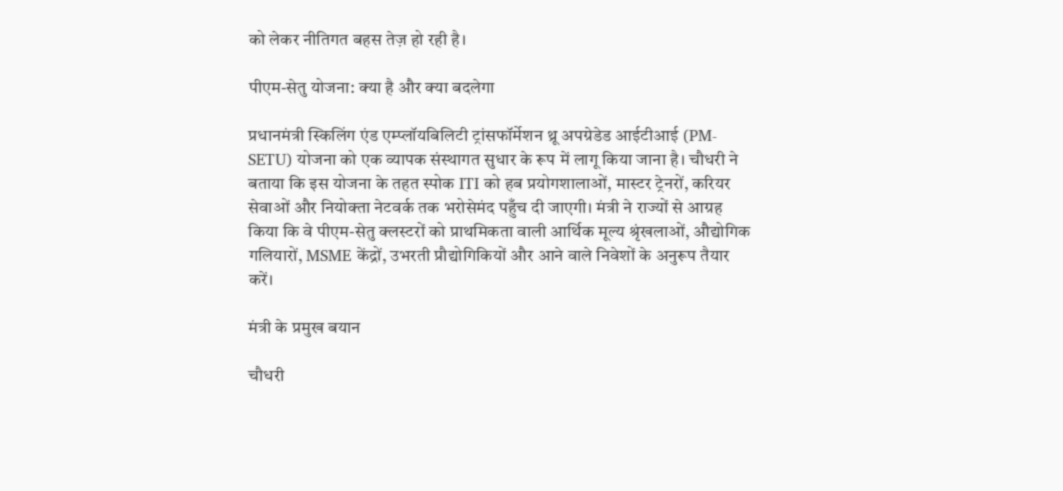को लेकर नीतिगत बहस तेज़ हो रही है।

पीएम-सेतु योजना: क्या है और क्या बदलेगा

प्रधानमंत्री स्किलिंग एंड एम्प्लॉयबिलिटी ट्रांसफॉर्मेशन थ्रू अपग्रेडेड आईटीआई (PM-SETU) योजना को एक व्यापक संस्थागत सुधार के रूप में लागू किया जाना है। चौधरी ने बताया कि इस योजना के तहत स्पोक ITI को हब प्रयोगशालाओं, मास्टर ट्रेनरों, करियर सेवाओं और नियोक्ता नेटवर्क तक भरोसेमंद पहुँच दी जाएगी। मंत्री ने राज्यों से आग्रह किया कि वे पीएम-सेतु क्लस्टरों को प्राथमिकता वाली आर्थिक मूल्य श्रृंखलाओं, औद्योगिक गलियारों, MSME केंद्रों, उभरती प्रौद्योगिकियों और आने वाले निवेशों के अनुरूप तैयार करें।

मंत्री के प्रमुख बयान

चौधरी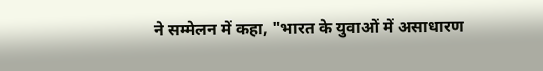ने सम्मेलन में कहा, "भारत के युवाओं में असाधारण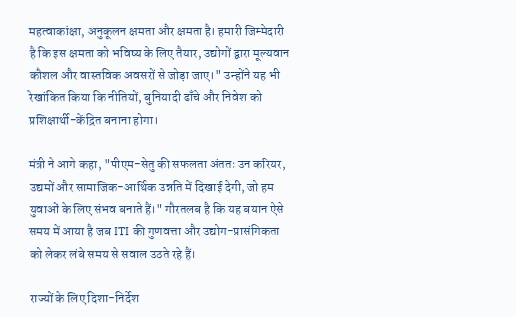महत्वाकांक्षा, अनुकूलन क्षमता और क्षमता है। हमारी जिम्मेदारी है कि इस क्षमता को भविष्य के लिए तैयार, उद्योगों द्वारा मूल्यवान कौशल और वास्तविक अवसरों से जोड़ा जाए।" उन्होंने यह भी रेखांकित किया कि नीतियों, बुनियादी ढाँचे और निवेश को प्रशिक्षार्थी-केंद्रित बनाना होगा।

मंत्री ने आगे कहा, "पीएम-सेतु की सफलता अंततः उन करियर, उद्यमों और सामाजिक-आर्थिक उन्नति में दिखाई देगी, जो हम युवाओं के लिए संभव बनाते हैं।" गौरतलब है कि यह बयान ऐसे समय में आया है जब ITI की गुणवत्ता और उद्योग-प्रासंगिकता को लेकर लंबे समय से सवाल उठते रहे हैं।

राज्यों के लिए दिशा-निर्देश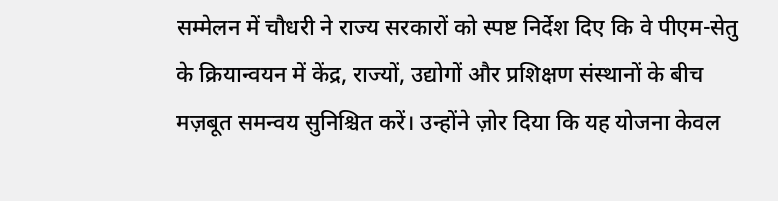सम्मेलन में चौधरी ने राज्य सरकारों को स्पष्ट निर्देश दिए कि वे पीएम-सेतु के क्रियान्वयन में केंद्र, राज्यों, उद्योगों और प्रशिक्षण संस्थानों के बीच मज़बूत समन्वय सुनिश्चित करें। उन्होंने ज़ोर दिया कि यह योजना केवल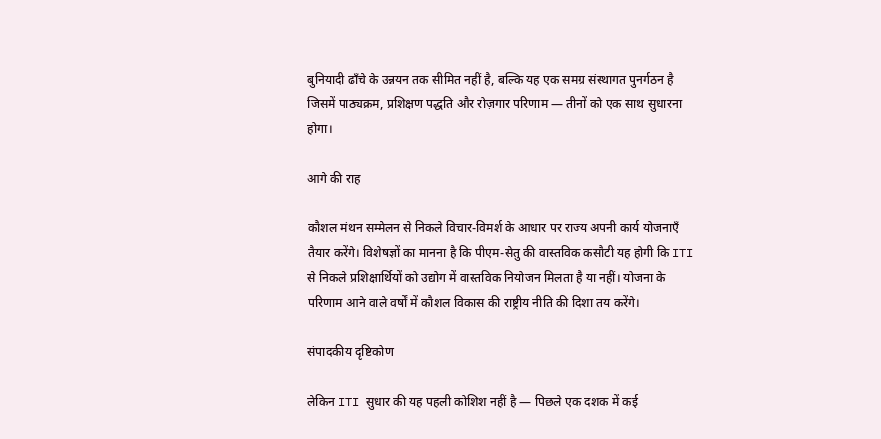बुनियादी ढाँचे के उन्नयन तक सीमित नहीं है, बल्कि यह एक समग्र संस्थागत पुनर्गठन है जिसमें पाठ्यक्रम, प्रशिक्षण पद्धति और रोज़गार परिणाम — तीनों को एक साथ सुधारना होगा।

आगे की राह

कौशल मंथन सम्मेलन से निकले विचार-विमर्श के आधार पर राज्य अपनी कार्य योजनाएँ तैयार करेंगे। विशेषज्ञों का मानना है कि पीएम-सेतु की वास्तविक कसौटी यह होगी कि ITI से निकले प्रशिक्षार्थियों को उद्योग में वास्तविक नियोजन मिलता है या नहीं। योजना के परिणाम आने वाले वर्षों में कौशल विकास की राष्ट्रीय नीति की दिशा तय करेंगे।

संपादकीय दृष्टिकोण

लेकिन ITI सुधार की यह पहली कोशिश नहीं है — पिछले एक दशक में कई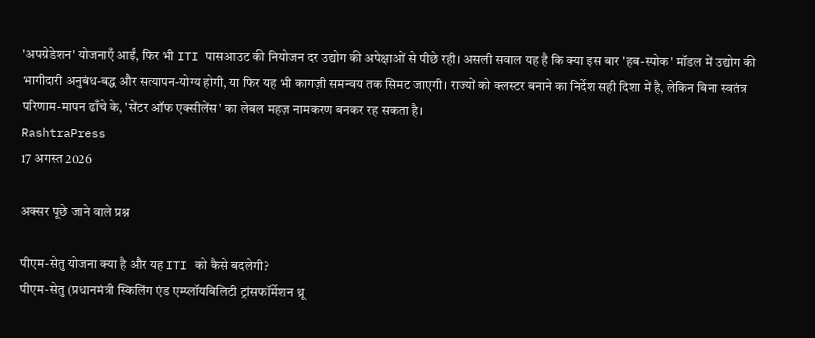'अपग्रेडेशन' योजनाएँ आईं, फिर भी ITI पासआउट की नियोजन दर उद्योग की अपेक्षाओं से पीछे रही। असली सवाल यह है कि क्या इस बार 'हब-स्पोक' मॉडल में उद्योग की भागीदारी अनुबंध-बद्ध और सत्यापन-योग्य होगी, या फिर यह भी कागज़ी समन्वय तक सिमट जाएगी। राज्यों को क्लस्टर बनाने का निर्देश सही दिशा में है, लेकिन बिना स्वतंत्र परिणाम-मापन ढाँचे के, 'सेंटर ऑफ एक्सीलेंस' का लेबल महज़ नामकरण बनकर रह सकता है।
RashtraPress
17 अगस्त 2026

अक्सर पूछे जाने वाले प्रश्न

पीएम-सेतु योजना क्या है और यह ITI को कैसे बदलेगी?
पीएम-सेतु (प्रधानमंत्री स्किलिंग एंड एम्प्लॉयबिलिटी ट्रांसफॉर्मेशन थ्रू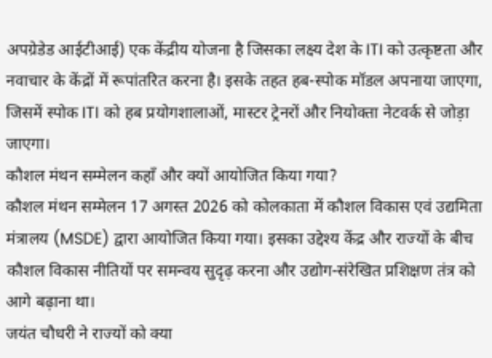अपग्रेडेड आईटीआई) एक केंद्रीय योजना है जिसका लक्ष्य देश के ITI को उत्कृष्टता और नवाचार के केंद्रों में रूपांतरित करना है। इसके तहत हब-स्पोक मॉडल अपनाया जाएगा, जिसमें स्पोक ITI को हब प्रयोगशालाओं, मास्टर ट्रेनरों और नियोक्ता नेटवर्क से जोड़ा जाएगा।
कौशल मंथन सम्मेलन कहाँ और क्यों आयोजित किया गया?
कौशल मंथन सम्मेलन 17 अगस्त 2026 को कोलकाता में कौशल विकास एवं उद्यमिता मंत्रालय (MSDE) द्वारा आयोजित किया गया। इसका उद्देश्य केंद्र और राज्यों के बीच कौशल विकास नीतियों पर समन्वय सुदृढ़ करना और उद्योग-संरेखित प्रशिक्षण तंत्र को आगे बढ़ाना था।
जयंत चौधरी ने राज्यों को क्या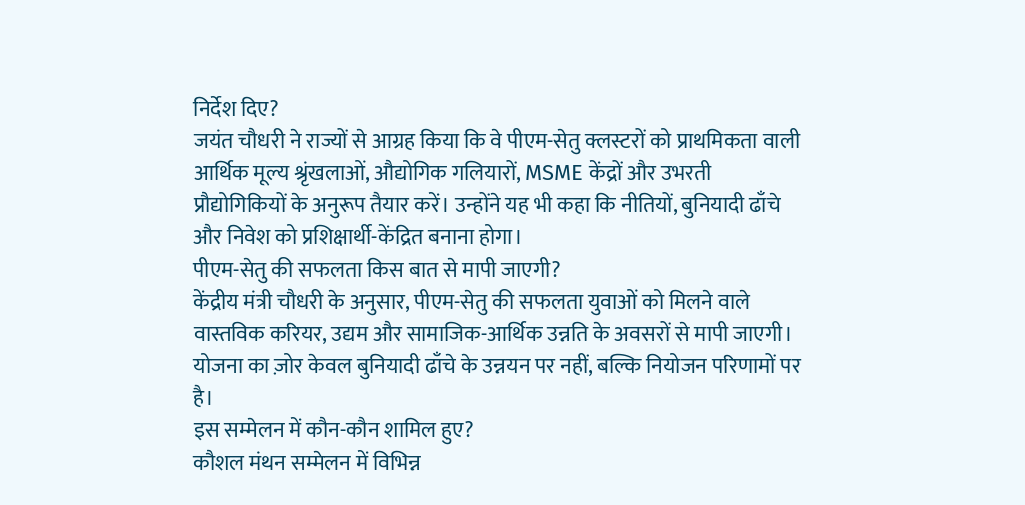निर्देश दिए?
जयंत चौधरी ने राज्यों से आग्रह किया कि वे पीएम-सेतु क्लस्टरों को प्राथमिकता वाली आर्थिक मूल्य श्रृंखलाओं, औद्योगिक गलियारों, MSME केंद्रों और उभरती प्रौद्योगिकियों के अनुरूप तैयार करें। उन्होंने यह भी कहा कि नीतियों, बुनियादी ढाँचे और निवेश को प्रशिक्षार्थी-केंद्रित बनाना होगा।
पीएम-सेतु की सफलता किस बात से मापी जाएगी?
केंद्रीय मंत्री चौधरी के अनुसार, पीएम-सेतु की सफलता युवाओं को मिलने वाले वास्तविक करियर, उद्यम और सामाजिक-आर्थिक उन्नति के अवसरों से मापी जाएगी। योजना का ज़ोर केवल बुनियादी ढाँचे के उन्नयन पर नहीं, बल्कि नियोजन परिणामों पर है।
इस सम्मेलन में कौन-कौन शामिल हुए?
कौशल मंथन सम्मेलन में विभिन्न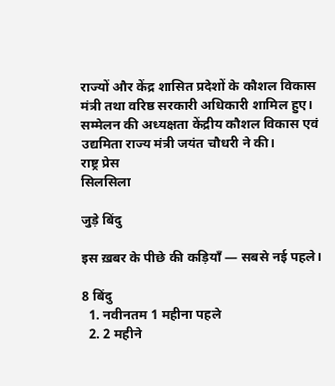राज्यों और केंद्र शासित प्रदेशों के कौशल विकास मंत्री तथा वरिष्ठ सरकारी अधिकारी शामिल हुए। सम्मेलन की अध्यक्षता केंद्रीय कौशल विकास एवं उद्यमिता राज्य मंत्री जयंत चौधरी ने की।
राष्ट्र प्रेस
सिलसिला

जुड़े बिंदु

इस ख़बर के पीछे की कड़ियाँ — सबसे नई पहले।

8 बिंदु
  1. नवीनतम 1 महीना पहले
  2. 2 महीने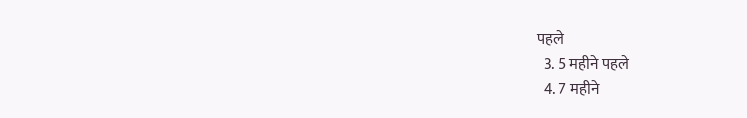पहले
  3. 5 महीने पहले
  4. 7 महीने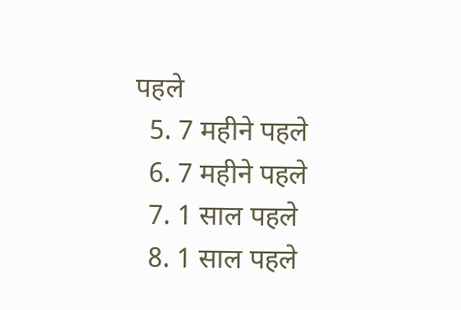पहले
  5. 7 महीने पहले
  6. 7 महीने पहले
  7. 1 साल पहले
  8. 1 साल पहले